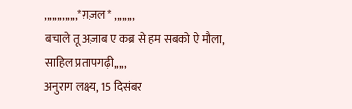,,,,,,,,,,,,,*ग़ज़ल* ,,,,,,,,
बचाले तू अज़ाब ए कब्र से हम सबको ऐ मौला, साहिल प्रतापगढ़ी,,,,,
अनुराग लक्ष्य, 15 दिसंबर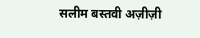सलीम बस्तवी अज़ीज़ी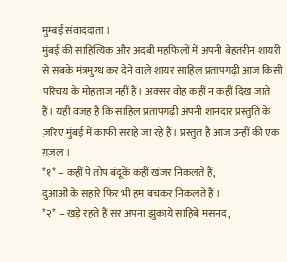मुम्बई संवाददाता ।
मुंबई की साहित्यिक और अदबी महफिलों में अपनी बेहतरीन शायरी से सबके मंत्रमुग्ध कर देने वाले शायर साहिल प्रतापगढ़ी आज किसी परिचय के मोहताज नहीं हैं। अक्सर वोह कहीं न कहीं दिख जाते हैं। यही वजह है कि साहिल प्रतापगढ़ी अपनी शानदार प्रस्तुति के ज़रिए मुंबई में काफी सराहे जा रहे हैं। प्रस्तुत है आज उन्हीं की एक ग़ज़ल ।
*१* – कहीं पे तोप बंदूकें कहीं खंजर निकलते हैं,
दुआओं के सहारे फिर भी हम बचकर निकलते हैं ।
*२* – खड़े रहते हैं सर अपना झुकाये साहिबे मसनद,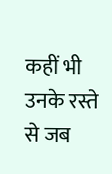कहीं भी उनके रस्ते से जब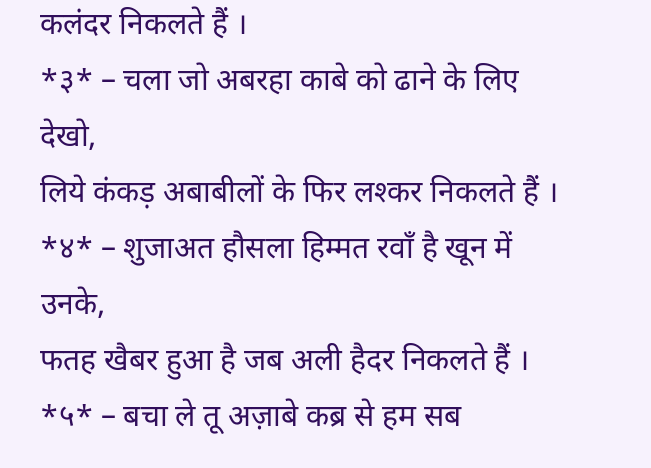कलंदर निकलते हैं ।
*३* – चला जो अबरहा काबे को ढाने के लिए देखो,
लिये कंकड़ अबाबीलों के फिर लश्कर निकलते हैं ।
*४* – शुजाअत हौसला हिम्मत रवॉं है खून में उनके,
फतह खैबर हुआ है जब अली हैदर निकलते हैं ।
*५* – बचा ले तू अज़ाबे कब्र से हम सब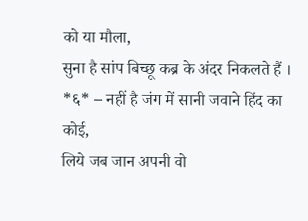को या मौला,
सुना है सांप बिच्छू कब्र के अंदर निकलते हैं ।
*६* – नहीं है जंग में सानी जवाने हिंद का कोई,
लिये जब जान अपनी वो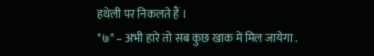हथेली पर निकलते हैं ।
*७* – अभी हारे तो सब कुछ खाक में मिल जायेगा .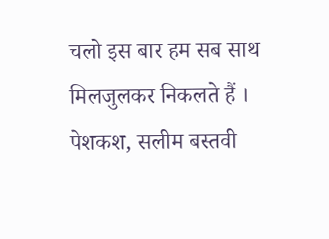चलो इस बार हम सब साथ मिलजुलकर निकलते हैं ।
पेशकश, सलीम बस्तवी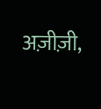अज़ीज़ी,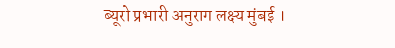ब्यूरो प्रभारी अनुराग लक्ष्य मुंबई ।